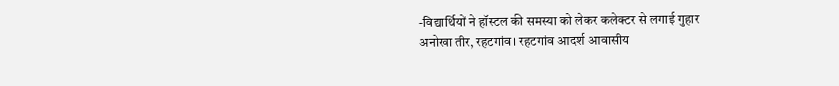-विद्यार्थियों ने हॉस्टल की समस्या को लेकर कलेक्टर से लगाई गुहार
अनोखा तीर, रहटगांव। रहटगांव आदर्श आवासीय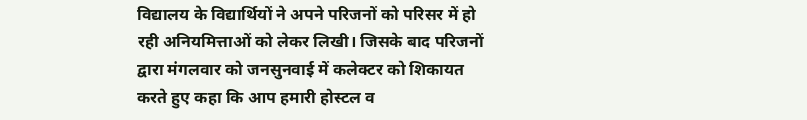विद्यालय के विद्यार्थियों ने अपने परिजनों को परिसर में हो रही अनियमित्ताओं को लेकर लिखी। जिसके बाद परिजनों द्वारा मंगलवार को जनसुनवाई में कलेक्टर को शिकायत करते हुए कहा कि आप हमारी होस्टल व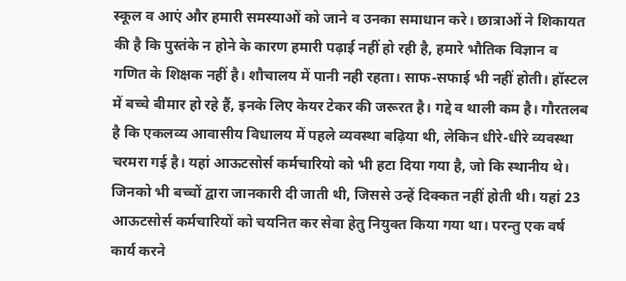स्कूल व आएं और हमारी समस्याओं को जाने व उनका समाधान करे। छात्राओं ने शिकायत की है कि पुस्तंके न होने के कारण हमारी पढ़ाई नहीं हो रही है, हमारे भौतिक विज्ञान व गणित के शिक्षक नहीं है। शौचालय में पानी नही रहता। साफ-सफाई भी नहीं होती। हॉस्टल में बच्चे बीमार हो रहे हैं, इनके लिए केयर टेकर की जरूरत है। गद्दे व थाली कम है। गौरतलब है कि एकलव्य आवासीय विधालय में पहले व्यवस्था बढ़िया थी, लेकिन धीरे-धीरे व्यवस्था चरमरा गई है। यहां आऊटसोर्स कर्मचारियो को भी हटा दिया गया है, जो कि स्थानीय थे।
जिनको भी बच्चों द्वारा जानकारी दी जाती थी, जिससे उन्हें दिक्कत नहीं होती थी। यहां 23 आऊटसोर्स कर्मचारियों को चयनित कर सेवा हेतु नियुक्त किया गया था। परन्तु एक वर्ष कार्य करने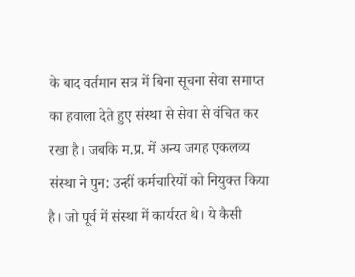के बाद वर्तमान सत्र में बिना सूचना सेवा समाप्त का हवाला देते हुए संस्था से सेवा से वंचित कर रखा है। जबकि म.प्र. में अन्य जगह एकलव्य संस्था ने पुन: उन्हीं कर्मचारियों को नियुक्त किया है। जो पूर्व में संस्था में कार्यरत थे। ये कैसी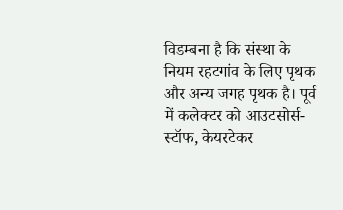विडम्बना है कि संस्था के नियम रहटगांव के लिए पृथक और अन्य जगह पृथक है। पूर्व में कलेक्टर को आउटसोर्स-स्टॉफ, केयरटेकर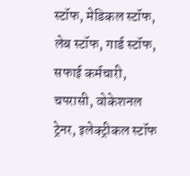स्टॉफ, मेडिकल स्टॉफ, लेब स्टॉफ, गार्ड स्टॉफ, सफाई कर्मचारी, चपरासी, वोकेशनल ट्रेनर, इलेक्ट्रीकल स्टॉफ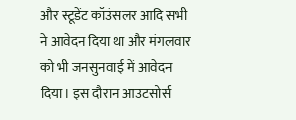और स्टूडेंट कॉउंसलर आदि सभी ने आवेदन दिया था और मंगलवार को भी जनसुनवाई में आवेदन दिया। इस दौरान आउटसोर्स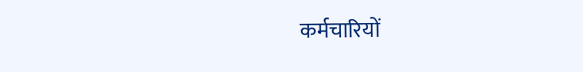कर्मचारियों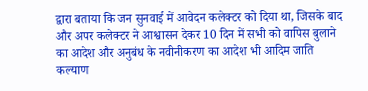द्वारा बताया कि जन सुनवाई में आवेदन कलेक्टर को दिया था, जिसके बाद और अपर कलेक्टर ने आश्वासन देकर 10 दिन में सभी को वापिस बुलाने का आदेश और अनुबंध के नवीनीकरण का आदेश भी आदिम जाति कल्याण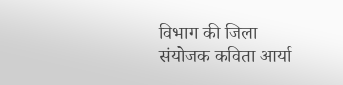विभाग की जिला संयोजक कविता आर्या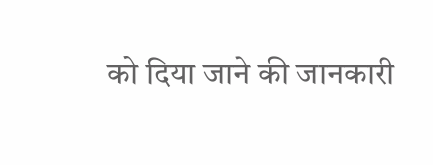को दिया जाने की जानकारी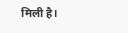मिली है।